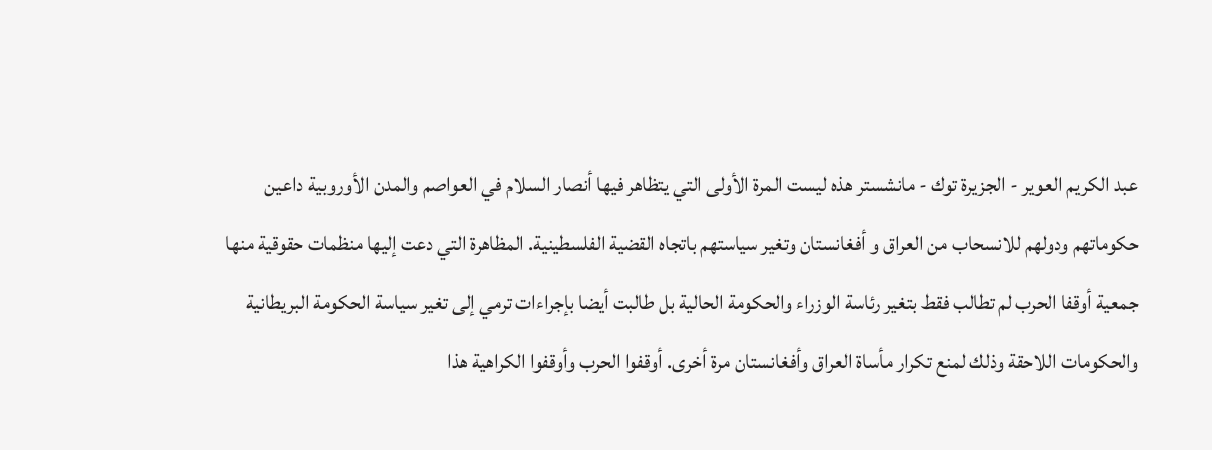عبد الكريم العوير - الجزيرة توك - مانشستر هذه ليست المرة الأولى التي يتظاهر فيها أنصار السلام في العواصم والمدن الأوروبية داعين حكوماتهم ودولهم للانسحاب من العراق و أفغانستان وتغير سياستهم باتجاه القضية الفلسطينية. المظاهرة التي دعت إليها منظمات حقوقية منها جمعية أوقفا الحرب لم تطالب فقط بتغير رئاسة الوزراء والحكومة الحالية بل طالبت أيضا بإجراءات ترمي إلى تغير سياسة الحكومة البريطانية والحكومات اللاحقة وذلك لمنع تكرار مأساة العراق وأفغانستان مرة أخرى. أوقفوا الحرب وأوقفوا الكراهية هذا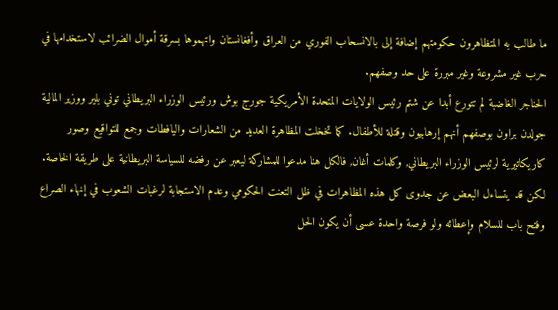ما طالب به المتظاهرون حكومتهم إضافة إلى بالانسحاب الفوري من العراق وأفغانستان واتهموها بسرقة أموال الضرائب لاستخدامها في حرب غير مشروعة وغير مبررة على حد وصفهم.
الحناجر الغاضبة لم تتورع أبدا عن شتم رئيس الولايات المتحدة الأمريكية جورج بوش ورئيس الوزراء البريطاني توني بلير ووزير المالية جولدن براون بوصفهم أنهم إرهابيون وقتلة للأطفال. كما تخخلت المظاهرة العديد من الشعارات واليافطات وجمع للتواقيع وصور كاريكاتيرية لرئيس الوزراء البريطاني, وكلمات أغان, فالكل هنا مدعوا للمشاركة ليعبر عن رفضه للسياسة البريطانية على طريقة الخاصة. لكن قد يتساءل البعض عن جدوى كل هذه المظاهرات في ظل التعنت الحكومي وعدم الاستجابة لرغبات الشعوب في إنهاء الصراع وفتح باب للسلام وإعطائه ولو فرصة واحدة عسى أن يكون الحل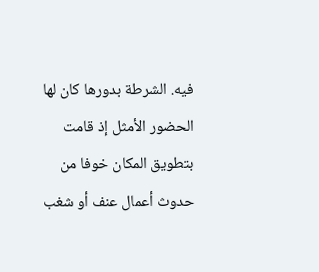فيه. الشرطة بدورها كان لها الحضور الأمثل إذ قامت بتطويق المكان خوفا من حدوث أعمال عنف أو شغب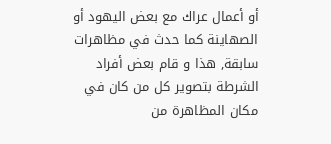أو أعمال عراك مع بعض اليهود أو الصهاينة كما حدث في مظاهرات سابقة, هذا و قام بعض أفراد الشرطة بتصوير كل من كان في مكان المظاهرة من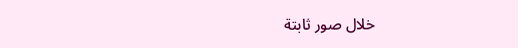خلال صور ثابتة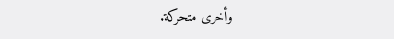وأخرى متحركة.